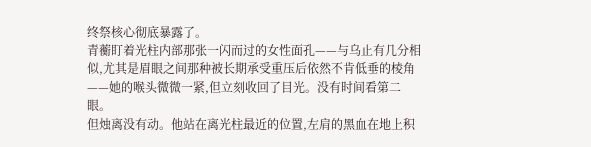终祭核心彻底暴露了。
青蘅盯着光柱内部那张一闪而过的女性面孔——与乌止有几分相似,尤其是眉眼之间那种被长期承受重压后依然不肯低垂的棱角——她的喉头微微一紧,但立刻收回了目光。没有时间看第二眼。
但烛离没有动。他站在离光柱最近的位置,左肩的黑血在地上积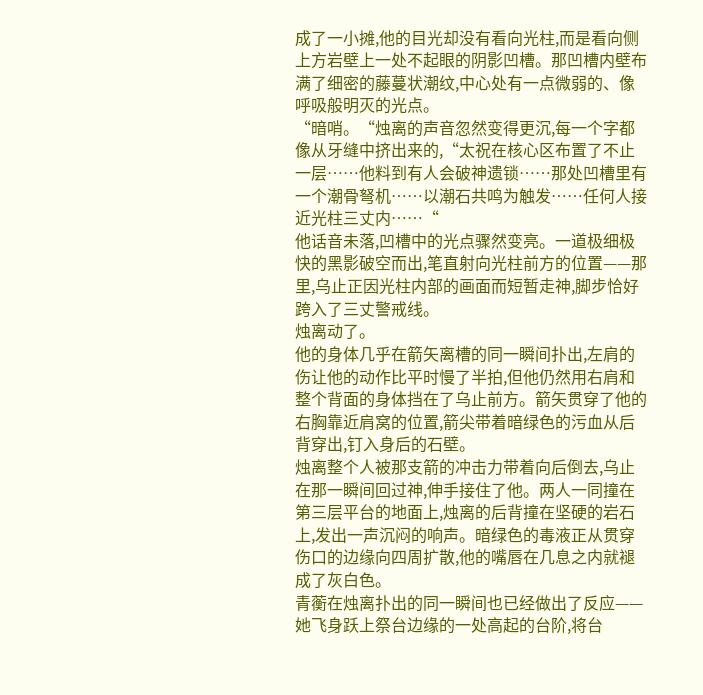成了一小摊,他的目光却没有看向光柱,而是看向侧上方岩壁上一处不起眼的阴影凹槽。那凹槽内壁布满了细密的藤蔓状潮纹,中心处有一点微弱的、像呼吸般明灭的光点。
“暗哨。“烛离的声音忽然变得更沉,每一个字都像从牙缝中挤出来的,“太祝在核心区布置了不止一层……他料到有人会破神遗锁……那处凹槽里有一个潮骨弩机……以潮石共鸣为触发……任何人接近光柱三丈内……“
他话音未落,凹槽中的光点骤然变亮。一道极细极快的黑影破空而出,笔直射向光柱前方的位置——那里,乌止正因光柱内部的画面而短暂走神,脚步恰好跨入了三丈警戒线。
烛离动了。
他的身体几乎在箭矢离槽的同一瞬间扑出,左肩的伤让他的动作比平时慢了半拍,但他仍然用右肩和整个背面的身体挡在了乌止前方。箭矢贯穿了他的右胸靠近肩窝的位置,箭尖带着暗绿色的污血从后背穿出,钉入身后的石壁。
烛离整个人被那支箭的冲击力带着向后倒去,乌止在那一瞬间回过神,伸手接住了他。两人一同撞在第三层平台的地面上,烛离的后背撞在坚硬的岩石上,发出一声沉闷的响声。暗绿色的毒液正从贯穿伤口的边缘向四周扩散,他的嘴唇在几息之内就褪成了灰白色。
青蘅在烛离扑出的同一瞬间也已经做出了反应——她飞身跃上祭台边缘的一处高起的台阶,将台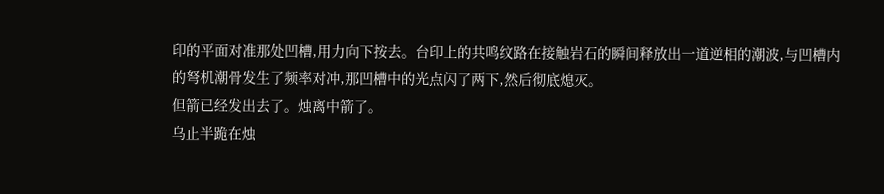印的平面对准那处凹槽,用力向下按去。台印上的共鸣纹路在接触岩石的瞬间释放出一道逆相的潮波,与凹槽内的弩机潮骨发生了频率对冲,那凹槽中的光点闪了两下,然后彻底熄灭。
但箭已经发出去了。烛离中箭了。
乌止半跪在烛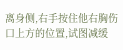离身侧,右手按住他右胸伤口上方的位置,试图减缓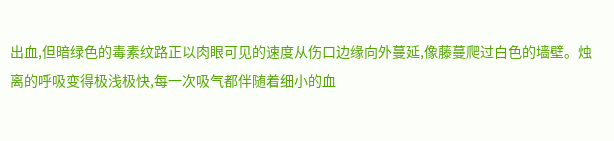出血,但暗绿色的毒素纹路正以肉眼可见的速度从伤口边缘向外蔓延,像藤蔓爬过白色的墙壁。烛离的呼吸变得极浅极快,每一次吸气都伴随着细小的血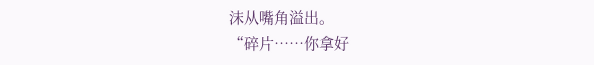沫从嘴角溢出。
“碎片……你拿好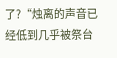了?“烛离的声音已经低到几乎被祭台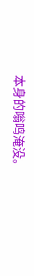本身的嗡鸣淹没。